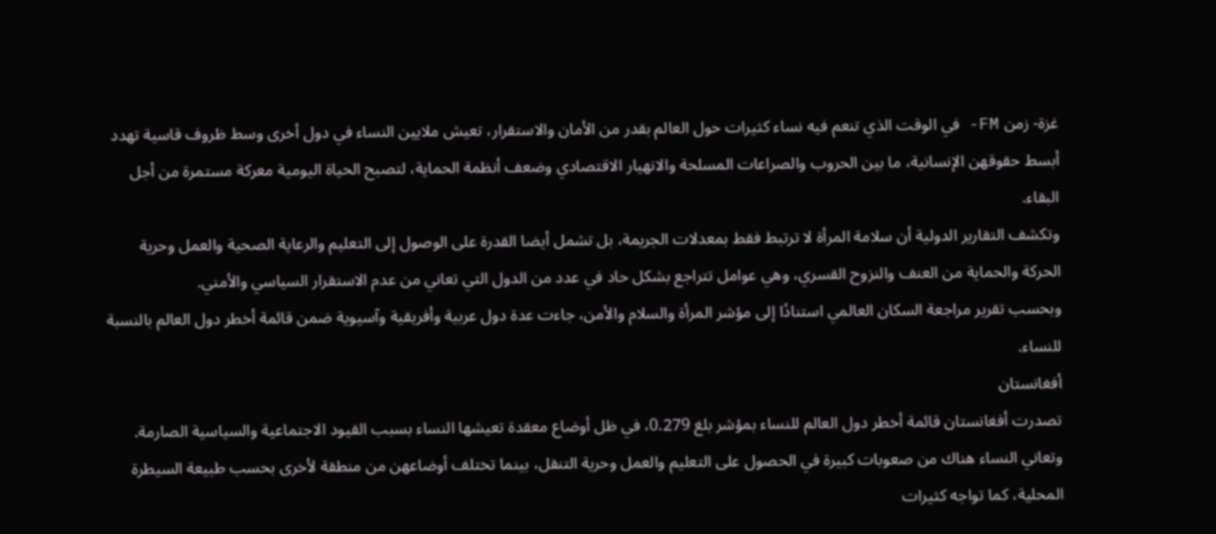غزة- زمن FM- في الوقت الذي تنعم فيه نساء كثيرات حول العالم بقدر من الأمان والاستقرار، تعيش ملايين النساء في دول أخرى وسط ظروف قاسية تهدد أبسط حقوقهن الإنسانية، ما بين الحروب والصراعات المسلحة والانهيار الاقتصادي وضعف أنظمة الحماية، لتصبح الحياة اليومية معركة مستمرة من أجل البقاء.
وتكشف التقارير الدولية أن سلامة المرأة لا ترتبط فقط بمعدلات الجريمة، بل تشمل أيضا القدرة على الوصول إلى التعليم والرعاية الصحية والعمل وحرية الحركة والحماية من العنف والنزوح القسري، وهي عوامل تتراجع بشكل حاد في عدد من الدول التي تعاني من عدم الاستقرار السياسي والأمني.
وبحسب تقرير مراجعة السكان العالمي استنادًا إلى مؤشر المرأة والسلام والأمن، جاءت عدة دول عربية وأفريقية وآسيوية ضمن قائمة أخطر دول العالم بالنسبة للنساء.
أفغانستان
تصدرت أفغانستان قائمة أخطر دول العالم للنساء بمؤشر بلغ 0.279، في ظل أوضاع معقدة تعيشها النساء بسبب القيود الاجتماعية والسياسية الصارمة.
وتعاني النساء هناك من صعوبات كبيرة في الحصول على التعليم والعمل وحرية التنقل، بينما تختلف أوضاعهن من منطقة لأخرى بحسب طبيعة السيطرة المحلية، كما تواجه كثيرات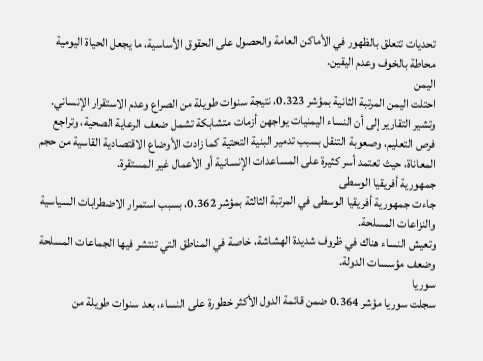تحديات تتعلق بالظهور في الأماكن العامة والحصول على الحقوق الأساسية، ما يجعل الحياة اليومية محاطة بالخوف وعدم اليقين.
اليمن
احتلت اليمن المرتبة الثانية بمؤشر 0.323، نتيجة سنوات طويلة من الصراع وعدم الاستقرار الإنساني.
وتشير التقارير إلى أن النساء اليمنيات يواجهن أزمات متشابكة تشمل ضعف الرعاية الصحية، وتراجع فرص التعليم، وصعوبة التنقل بسبب تدمير البنية التحتية كما زادت الأوضاع الاقتصادية القاسية من حجم المعاناة، حيث تعتمد أسر كثيرة على المساعدات الإنسانية أو الأعمال غير المستقرة.
جمهورية أفريقيا الوسطى
جاءت جمهورية أفريقيا الوسطى في المرتبة الثالثة بمؤشر 0.362، بسبب استمرار الاضطرابات السياسية والنزاعات المسلحة.
وتعيش النساء هناك في ظروف شديدة الهشاشة، خاصة في المناطق التي تنتشر فيها الجماعات المسلحة وضعف مؤسسات الدولة.
سوريا
سجلت سوريا مؤشر 0.364 ضمن قائمة الدول الأكثر خطورة على النساء، بعد سنوات طويلة من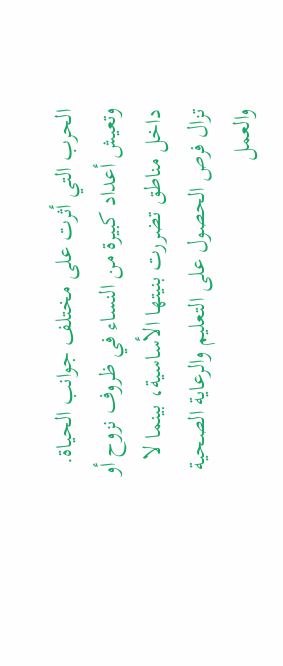الحرب التي أثرت على مختلف جوانب الحياة.
وتعيش أعداد كبيرة من النساء في ظروف نزوح أو داخل مناطق تضررت بنيتها الأساسية، بينما لا تزال فرص الحصول على التعليم والرعاية الصحية والعمل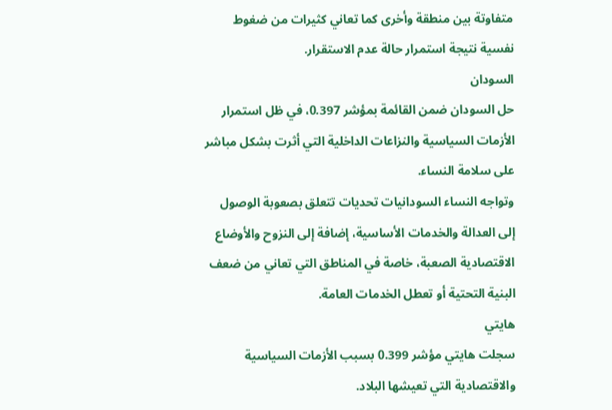متفاوتة بين منطقة وأخرى كما تعاني كثيرات من ضغوط نفسية نتيجة استمرار حالة عدم الاستقرار.
السودان
حل السودان ضمن القائمة بمؤشر 0.397، في ظل استمرار الأزمات السياسية والنزاعات الداخلية التي أثرت بشكل مباشر على سلامة النساء.
وتواجه النساء السودانيات تحديات تتعلق بصعوبة الوصول إلى العدالة والخدمات الأساسية، إضافة إلى النزوح والأوضاع الاقتصادية الصعبة، خاصة في المناطق التي تعاني من ضعف البنية التحتية أو تعطل الخدمات العامة.
هايتي
سجلت هايتي مؤشر 0.399 بسبب الأزمات السياسية والاقتصادية التي تعيشها البلاد.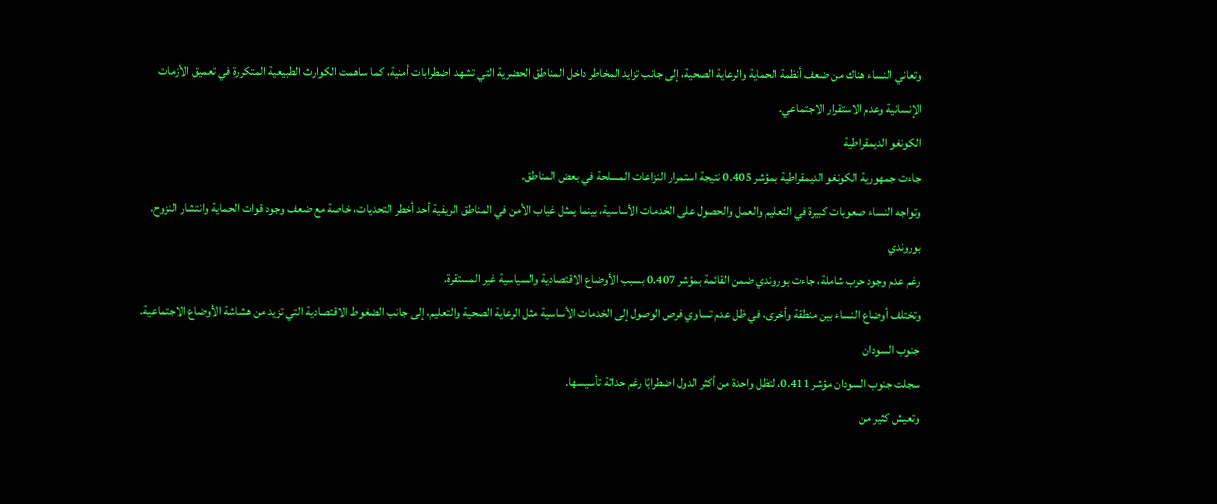وتعاني النساء هناك من ضعف أنظمة الحماية والرعاية الصحية، إلى جانب تزايد المخاطر داخل المناطق الحضرية التي تشهد اضطرابات أمنية، كما ساهمت الكوارث الطبيعية المتكررة في تعميق الأزمات الإنسانية وعدم الاستقرار الاجتماعي.
الكونغو الديمقراطية
جاءت جمهورية الكونغو الديمقراطية بمؤشر 0.405 نتيجة استمرار النزاعات المسلحة في بعض المناطق.
وتواجه النساء صعوبات كبيرة في التعليم والعمل والحصول على الخدمات الأساسية، بينما يمثل غياب الأمن في المناطق الريفية أحد أخطر التحديات، خاصة مع ضعف وجود قوات الحماية وانتشار النزوح.
بوروندي
رغم عدم وجود حرب شاملة، جاءت بوروندي ضمن القائمة بمؤشر 0.407 بسبب الأوضاع الاقتصادية والسياسية غير المستقرة.
وتختلف أوضاع النساء بين منطقة وأخرى، في ظل عدم تساوي فرص الوصول إلى الخدمات الأساسية مثل الرعاية الصحية والتعليم، إلى جانب الضغوط الاقتصادية التي تزيد من هشاشة الأوضاع الاجتماعية.
جنوب السودان
سجلت جنوب السودان مؤشر 0.411، لتظل واحدة من أكثر الدول اضطرابًا رغم حداثة تأسيسها.
وتعيش كثير من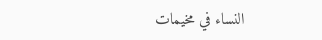النساء في مخيمات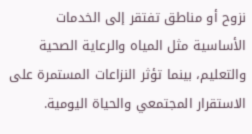نزوح أو مناطق تفتقر إلى الخدمات الأساسية مثل المياه والرعاية الصحية والتعليم، بينما تؤثر النزاعات المستمرة على الاستقرار المجتمعي والحياة اليومية.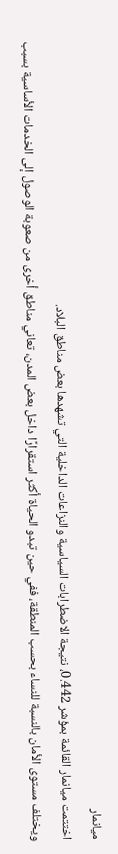ميانمار
اختتمت ميانمار القائمة بمؤشر 0.442، نتيجة الاضطرابات السياسية والنزاعات الداخلية التي تشهدها بعض مناطق البلاد.
ويختلف مستوى الأمان بالنسبة للنساء بحسب المنطقة، ففي حين تبدو الحياة أكثر استقرارًا داخل بعض المدن، تعاني مناطق أخرى من صعوبة الوصول إلى الخدمات الأساسية بسبب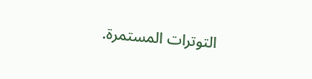التوترات المستمرة.